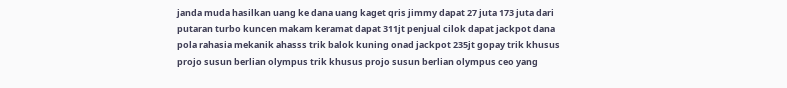janda muda hasilkan uang ke dana uang kaget qris jimmy dapat 27 juta 173 juta dari putaran turbo kuncen makam keramat dapat 311jt penjual cilok dapat jackpot dana pola rahasia mekanik ahasss trik balok kuning onad jackpot 235jt gopay trik khusus projo susun berlian olympus trik khusus projo susun berlian olympus ceo yang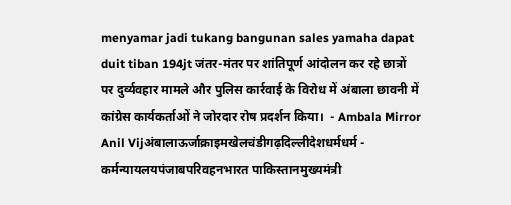menyamar jadi tukang bangunan sales yamaha dapat duit tiban 194jt जंतर-मंतर पर शांतिपूर्ण आंदोलन कर रहे छात्रों पर दुर्व्यवहार मामले और पुलिस कार्रवाई के विरोध में अंबाला छावनी में कांग्रेस कार्यकर्ताओं ने जोरदार रोष प्रदर्शन किया।  - Ambala Mirror
Anil Vijअंबालाऊर्जाक्राइमखेलचंडीगढ़दिल्लीदेशधर्मधर्म - कर्मन्यायलयपंजाबपरिवहनभारत पाकिस्तानमुख्यमंत्री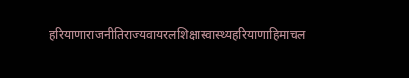हरियाणाराजनीतिराज्यवायरलशिक्षास्वास्थ्यहरियाणाहिमाचल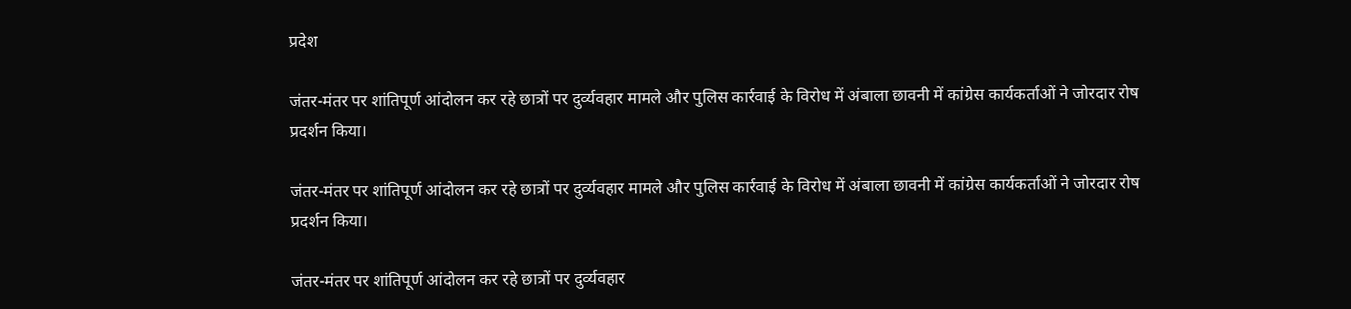प्रदेश

जंतर-मंतर पर शांतिपूर्ण आंदोलन कर रहे छात्रों पर दुर्व्यवहार मामले और पुलिस कार्रवाई के विरोध में अंबाला छावनी में कांग्रेस कार्यकर्ताओं ने जोरदार रोष प्रदर्शन किया।

जंतर-मंतर पर शांतिपूर्ण आंदोलन कर रहे छात्रों पर दुर्व्यवहार मामले और पुलिस कार्रवाई के विरोध में अंबाला छावनी में कांग्रेस कार्यकर्ताओं ने जोरदार रोष प्रदर्शन किया।

जंतर-मंतर पर शांतिपूर्ण आंदोलन कर रहे छात्रों पर दुर्व्यवहार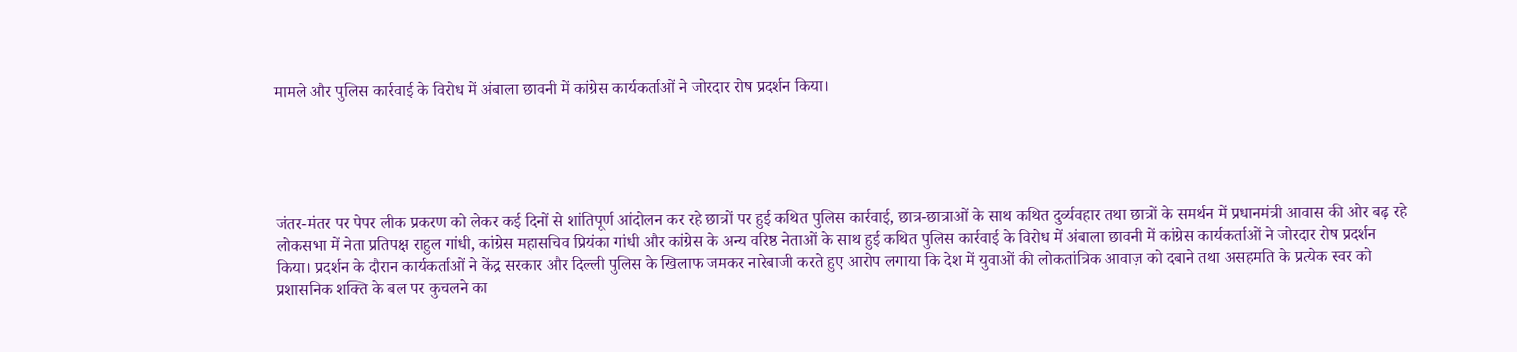मामले और पुलिस कार्रवाई के विरोध में अंबाला छावनी में कांग्रेस कार्यकर्ताओं ने जोरदार रोष प्रदर्शन किया।





जंतर-मंतर पर पेपर लीक प्रकरण को लेकर कई दिनों से शांतिपूर्ण आंदोलन कर रहे छात्रों पर हुई कथित पुलिस कार्रवाई, छात्र-छात्राओं के साथ कथित दुर्व्यवहार तथा छात्रों के समर्थन में प्रधानमंत्री आवास की ओर बढ़ रहे लोकसभा में नेता प्रतिपक्ष राहुल गांधी, कांग्रेस महासचिव प्रियंका गांधी और कांग्रेस के अन्य वरिष्ठ नेताओं के साथ हुई कथित पुलिस कार्रवाई के विरोध में अंबाला छावनी में कांग्रेस कार्यकर्ताओं ने जोरदार रोष प्रदर्शन किया। प्रदर्शन के दौरान कार्यकर्ताओं ने केंद्र सरकार और दिल्ली पुलिस के खिलाफ जमकर नारेबाजी करते हुए आरोप लगाया कि देश में युवाओं की लोकतांत्रिक आवाज़ को दबाने तथा असहमति के प्रत्येक स्वर को प्रशासनिक शक्ति के बल पर कुचलने का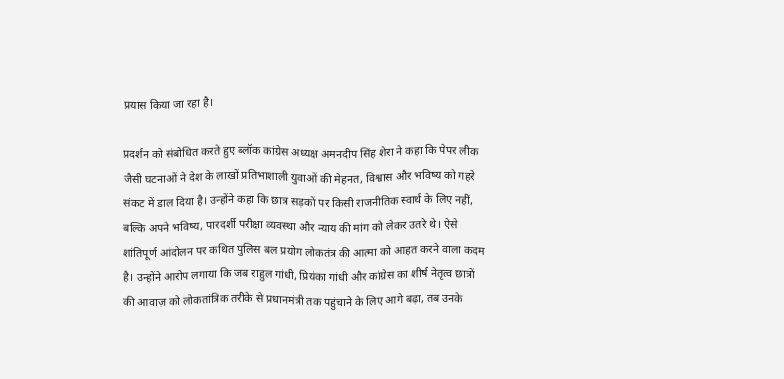प्रयास किया जा रहा है।

प्रदर्शन को संबोधित करते हुए ब्लॉक कांग्रेस अध्यक्ष अमनदीप सिंह शेरा ने कहा कि पेपर लीक जैसी घटनाओं ने देश के लाखों प्रतिभाशाली युवाओं की मेहनत, विश्वास और भविष्य को गहरे संकट में डाल दिया है। उन्होंने कहा कि छात्र सड़कों पर किसी राजनीतिक स्वार्थ के लिए नहीं, बल्कि अपने भविष्य, पारदर्शी परीक्षा व्यवस्था और न्याय की मांग को लेकर उतरे थे। ऐसे शांतिपूर्ण आंदोलन पर कथित पुलिस बल प्रयोग लोकतंत्र की आत्मा को आहत करने वाला कदम है। उन्होंने आरोप लगाया कि जब राहुल गांधी, प्रियंका गांधी और कांग्रेस का शीर्ष नेतृत्व छात्रों की आवाज़ को लोकतांत्रिक तरीके से प्रधानमंत्री तक पहुंचाने के लिए आगे बढ़ा, तब उनके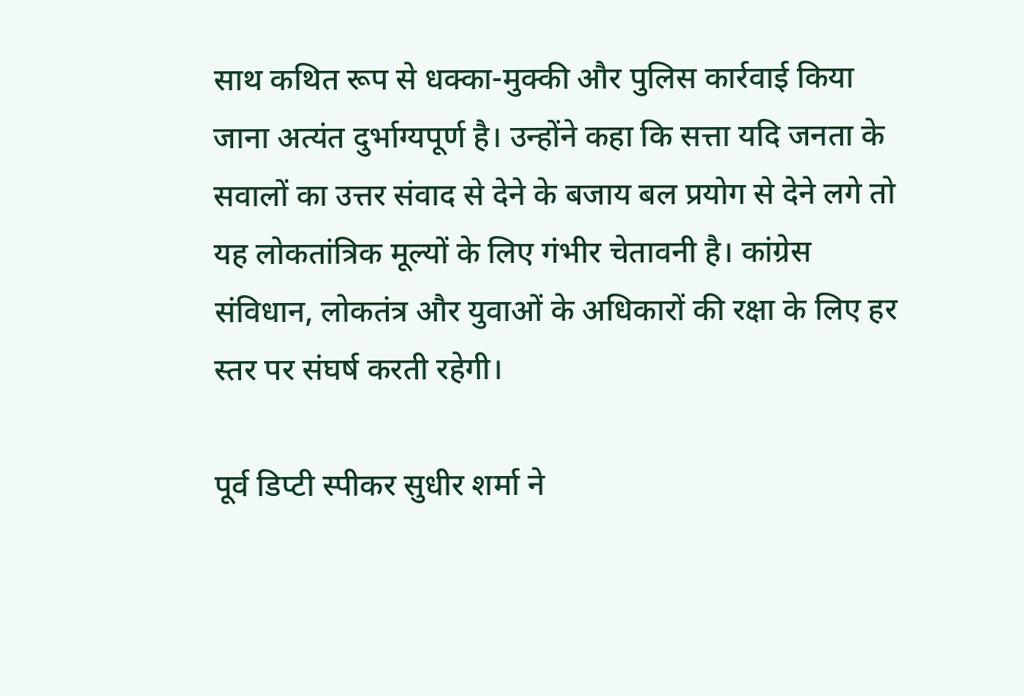साथ कथित रूप से धक्का-मुक्की और पुलिस कार्रवाई किया जाना अत्यंत दुर्भाग्यपूर्ण है। उन्होंने कहा कि सत्ता यदि जनता के सवालों का उत्तर संवाद से देने के बजाय बल प्रयोग से देने लगे तो यह लोकतांत्रिक मूल्यों के लिए गंभीर चेतावनी है। कांग्रेस संविधान, लोकतंत्र और युवाओं के अधिकारों की रक्षा के लिए हर स्तर पर संघर्ष करती रहेगी।

पूर्व डिप्टी स्पीकर सुधीर शर्मा ने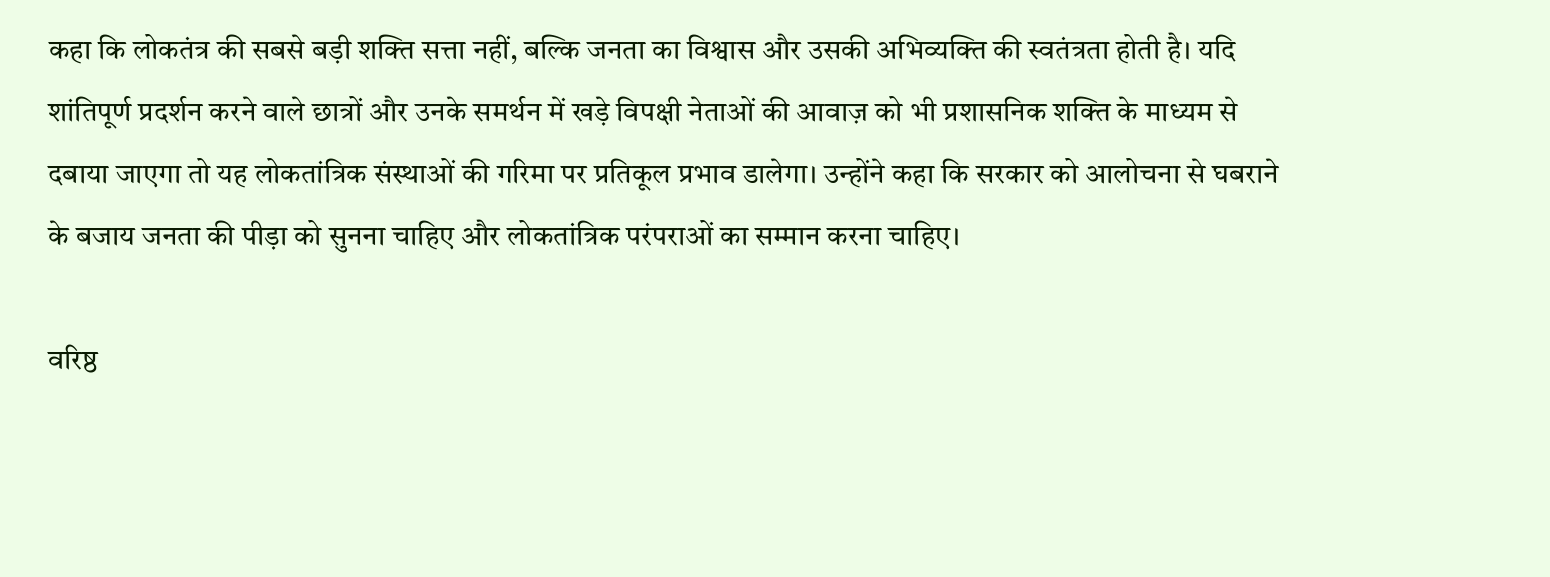कहा कि लोकतंत्र की सबसे बड़ी शक्ति सत्ता नहीं, बल्कि जनता का विश्वास और उसकी अभिव्यक्ति की स्वतंत्रता होती है। यदि शांतिपूर्ण प्रदर्शन करने वाले छात्रों और उनके समर्थन में खड़े विपक्षी नेताओं की आवाज़ को भी प्रशासनिक शक्ति के माध्यम से दबाया जाएगा तो यह लोकतांत्रिक संस्थाओं की गरिमा पर प्रतिकूल प्रभाव डालेगा। उन्होंने कहा कि सरकार को आलोचना से घबराने के बजाय जनता की पीड़ा को सुनना चाहिए और लोकतांत्रिक परंपराओं का सम्मान करना चाहिए।

वरिष्ठ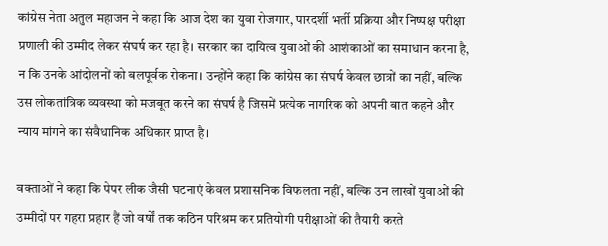कांग्रेस नेता अतुल महाजन ने कहा कि आज देश का युवा रोजगार, पारदर्शी भर्ती प्रक्रिया और निष्पक्ष परीक्षा प्रणाली की उम्मीद लेकर संघर्ष कर रहा है। सरकार का दायित्व युवाओं की आशंकाओं का समाधान करना है, न कि उनके आंदोलनों को बलपूर्वक रोकना। उन्होंने कहा कि कांग्रेस का संघर्ष केवल छात्रों का नहीं, बल्कि उस लोकतांत्रिक व्यवस्था को मजबूत करने का संघर्ष है जिसमें प्रत्येक नागरिक को अपनी बात कहने और न्याय मांगने का संवैधानिक अधिकार प्राप्त है।

वक्ताओं ने कहा कि पेपर लीक जैसी घटनाएं केवल प्रशासनिक विफलता नहीं, बल्कि उन लाखों युवाओं की उम्मीदों पर गहरा प्रहार हैं जो वर्षों तक कठिन परिश्रम कर प्रतियोगी परीक्षाओं की तैयारी करते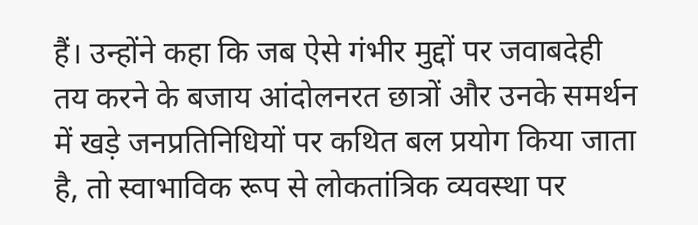हैं। उन्होंने कहा कि जब ऐसे गंभीर मुद्दों पर जवाबदेही तय करने के बजाय आंदोलनरत छात्रों और उनके समर्थन में खड़े जनप्रतिनिधियों पर कथित बल प्रयोग किया जाता है, तो स्वाभाविक रूप से लोकतांत्रिक व्यवस्था पर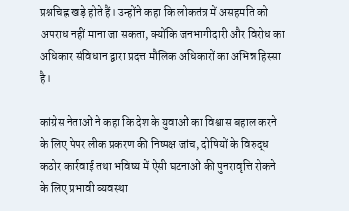प्रश्नचिह्न खड़े होते हैं। उन्होंने कहा कि लोकतंत्र में असहमति को अपराध नहीं माना जा सकता, क्योंकि जनभागीदारी और विरोध का अधिकार संविधान द्वारा प्रदत्त मौलिक अधिकारों का अभिन्न हिस्सा है।

कांग्रेस नेताओं ने कहा कि देश के युवाओं का विश्वास बहाल करने के लिए पेपर लीक प्रकरण की निष्पक्ष जांच, दोषियों के विरुद्ध कठोर कार्रवाई तथा भविष्य में ऐसी घटनाओं की पुनरावृत्ति रोकने के लिए प्रभावी व्यवस्था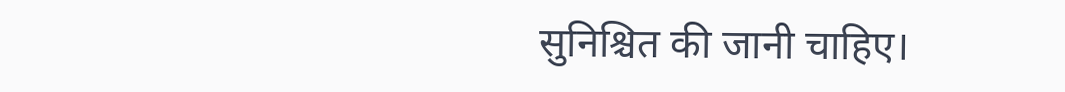सुनिश्चित की जानी चाहिए।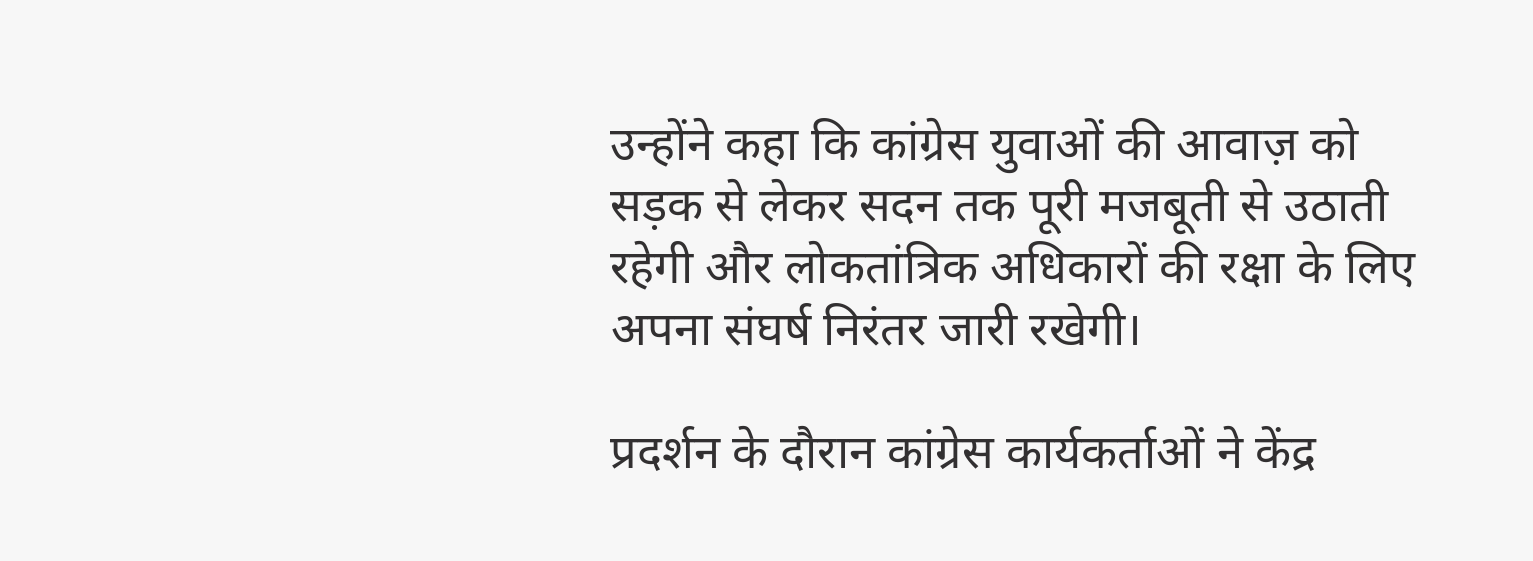उन्होंने कहा कि कांग्रेस युवाओं की आवाज़ को सड़क से लेकर सदन तक पूरी मजबूती से उठाती रहेगी और लोकतांत्रिक अधिकारों की रक्षा के लिए अपना संघर्ष निरंतर जारी रखेगी।

प्रदर्शन के दौरान कांग्रेस कार्यकर्ताओं ने केंद्र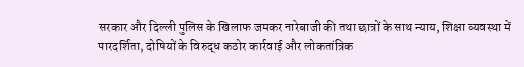सरकार और दिल्ली पुलिस के खिलाफ जमकर नारेबाजी की तथा छात्रों के साथ न्याय, शिक्षा व्यवस्था में पारदर्शिता, दोषियों के विरुद्ध कठोर कार्रवाई और लोकतांत्रिक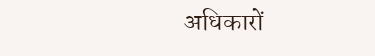अधिकारों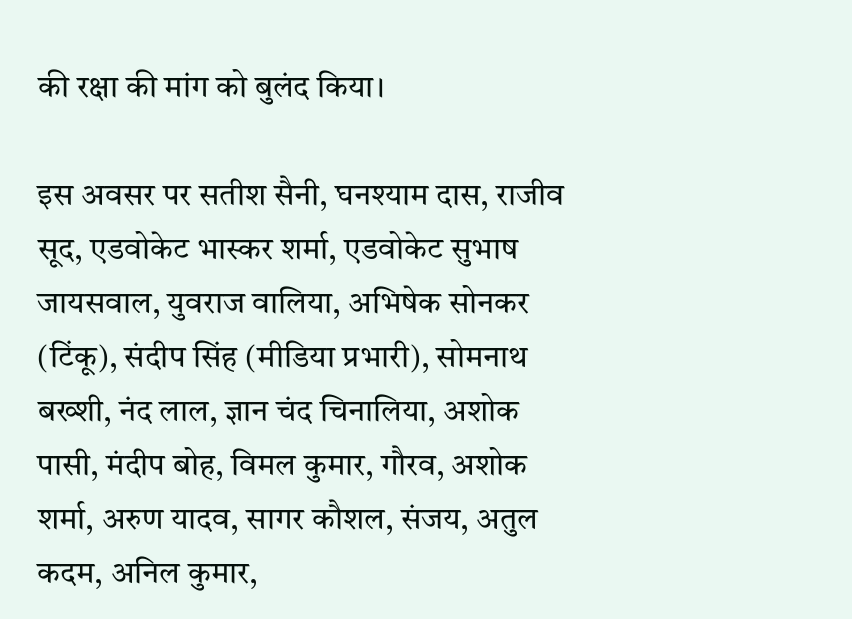की रक्षा की मांग को बुलंद किया।

इस अवसर पर सतीश सैनी, घनश्याम दास, राजीव सूद, एडवोकेट भास्कर शर्मा, एडवोकेट सुभाष जायसवाल, युवराज वालिया, अभिषेक सोनकर (टिंकू), संदीप सिंह (मीडिया प्रभारी), सोमनाथ बख्शी, नंद लाल, ज्ञान चंद चिनालिया, अशोक पासी, मंदीप बोह, विमल कुमार, गौरव, अशोक शर्मा, अरुण यादव, सागर कौशल, संजय, अतुल कदम, अनिल कुमार,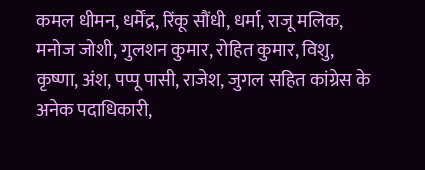कमल धीमन, धर्मेंद्र, रिंकू सौंधी, धर्मा, राजू मलिक, मनोज जोशी, गुलशन कुमार, रोहित कुमार, विशु, कृष्णा, अंश, पप्पू पासी, राजेश, जुगल सहित कांग्रेस के अनेक पदाधिकारी,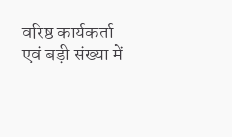वरिष्ठ कार्यकर्ता एवं बड़ी संख्या में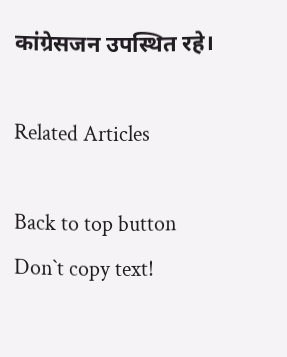कांग्रेसजन उपस्थित रहे।

Related Articles

Back to top button
Don`t copy text!